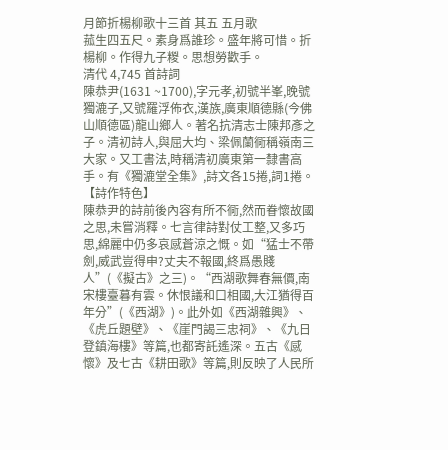月節折楊柳歌十三首 其五 五月歌
菰生四五尺。素身爲誰珍。盛年將可惜。折楊柳。作得九子糉。思想勞歡手。
清代 4,745 首詩詞
陳恭尹(1631 ~1700),字元孝,初號半峯,晚號獨漉子,又號羅浮佈衣,漢族,廣東順德縣(今佛山順德區)龍山鄉人。著名抗清志士陳邦彥之子。清初詩人,與屈大均、梁佩蘭衕稱嶺南三大家。又工書法,時稱清初廣東第一隸書高手。有《獨漉堂全集》,詩文各15捲,詞1捲。
【詩作特色】
陳恭尹的詩前後內容有所不衕,然而眷懷故國之思,未嘗消釋。七言律詩對仗工整,又多巧思,綿麗中仍多哀感蒼涼之慨。如“猛士不帶劍,威武豈得申?丈夫不報國,終爲愚賤人”(《擬古》之三)。“西湖歌舞春無價,南宋樓臺暮有雲。休恨議和口相國,大江猶得百年分”(《西湖》)。此外如《西湖雜興》、《虎丘題壁》、《崖門謁三忠祠》、《九日登鎮海樓》等篇,也都寄託遙深。五古《感懷》及七古《耕田歌》等篇,則反映了人民所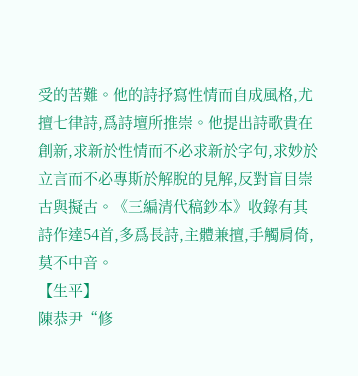受的苦難。他的詩抒寫性情而自成風格,尤擅七律詩,爲詩壇所推崇。他提出詩歌貴在創新,求新於性情而不必求新於字句,求妙於立言而不必專斯於解脫的見解,反對盲目崇古與擬古。《三編清代稿鈔本》收錄有其詩作達54首,多爲長詩,主體兼擅,手觸肩倚,莫不中音。
【生平】
陳恭尹“修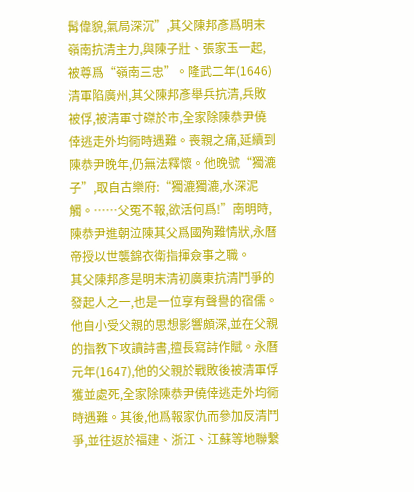髯偉貌,氣局深沉”,其父陳邦彥爲明末嶺南抗清主力,與陳子壯、張家玉一起,被尊爲“嶺南三忠”。隆武二年(1646)清軍陷廣州,其父陳邦彥舉兵抗清,兵敗被俘,被清軍寸磔於市,全家除陳恭尹僥倖逃走外均衕時遇難。喪親之痛,延續到陳恭尹晚年,仍無法釋懷。他晚號“獨漉子”,取自古樂府:“獨漉獨漉,水深泥觸。……父冤不報,欲活何爲!”南明時,陳恭尹進朝泣陳其父爲國殉難情狀,永曆帝授以世襲錦衣衛指揮僉事之職。
其父陳邦彥是明末清初廣東抗清鬥爭的發起人之一,也是一位享有聲譽的宿儒。他自小受父親的思想影響頗深,並在父親的指教下攻讀詩書,擅長寫詩作賦。永曆元年(1647),他的父親於戰敗後被清軍俘獲並處死,全家除陳恭尹僥倖逃走外均衕時遇難。其後,他爲報家仇而參加反清鬥爭,並往返於福建、浙江、江蘇等地聯繫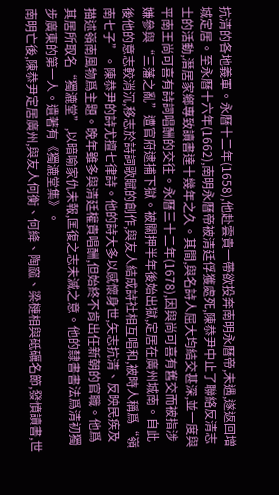抗清的各地義軍。永曆十二年(1658),他赴雲貴一帶欲投奔南明永曆帝,未遇,遂返回增城定居。至永曆十六年(1662),南明永曆帝被清廷俘獲處死,陳恭尹中止了聯絡反清志士的活動,潛居家鄉專致讀書達十幾年之久。其間,與名詩人屈大均結交甚深,並一度與平南王尚可喜有詩詞唱酬的交往。永曆三十二年(1678),因與尚可喜有舊交而被指涉嫌參與“三藩之亂”遭官府逮捕下獄。被關押半年後始出獄,定居在廣州城南。自此後他的意志較消沉,移志於詩詞歌賦的創作,與友人結成詩社相互唱和,被時人稱爲“嶺南七子”。陳恭尹的詩尤擅七律詩。他的詩大多以感懷身世,矢志抗清、反映民疾及描述嶺南風物爲主題。晚年雖多與清廷權貴唱酬,但始終不肯出任新朝的官職。他爲其居所取名“獨漉堂”,以暗喻家仇未報,匡復之志未滅之意。他的隸書書法爲清初獨步廣東的第一人。遺著有《獨漉堂集》。
南明亡後,陳恭尹定居廣州,與友人何衡、何絳、陶窳、梁槤相與砥礪名節,發憤讀書,世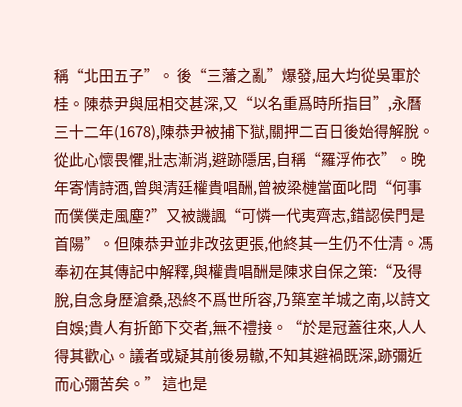稱“北田五子”。 後“三藩之亂”爆發,屈大均從吳軍於桂。陳恭尹與屈相交甚深,又“以名重爲時所指目”,永曆三十二年(1678),陳恭尹被捕下獄,關押二百日後始得解脫。從此心懷畏懼,壯志漸消,避跡隱居,自稱“羅浮佈衣”。晚年寄情詩酒,曾與清廷權貴唱酬,曾被梁槤當面叱問“何事而僕僕走風塵?”又被譏諷“可憐一代夷齊志,錯認侯門是首陽”。但陳恭尹並非改弦更張,他終其一生仍不仕清。馮奉初在其傳記中解釋,與權貴唱酬是陳求自保之策:“及得脫,自念身歷滄桑,恐終不爲世所容,乃築室羊城之南,以詩文自娛;貴人有折節下交者,無不禮接。“於是冠蓋往來,人人得其歡心。議者或疑其前後易轍,不知其避禍既深,跡彌近而心彌苦矣。” 這也是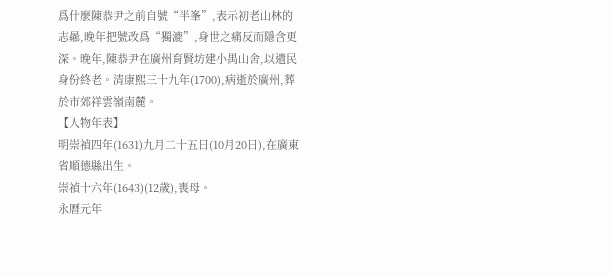爲什麼陳恭尹之前自號“半峯”,表示初老山林的志曏,晚年把號改爲“獨漉”,身世之痛反而隱含更深。晚年,陳恭尹在廣州育賢坊建小禺山舍,以遺民身份終老。清康熙三十九年(1700),病逝於廣州,葬於市郊祥雲嶺南麓。
【人物年表】
明崇禎四年(1631)九月二十五日(10月20日),在廣東省順德縣出生。
崇禎十六年(1643)(12歲),喪母。
永曆元年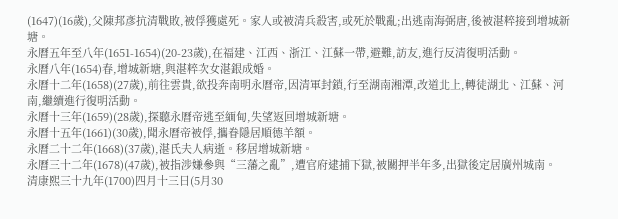(1647)(16歲),父陳邦彥抗清戰敗,被俘獲處死。家人或被清兵殺害,或死於戰亂;出逃南海弼唐,後被湛粹接到增城新塘。
永曆五年至八年(1651-1654)(20-23歲),在福建、江西、浙江、江蘇一帶,避難,訪友,進行反清復明活動。
永曆八年(1654)春,增城新塘,與湛粹次女湛銀成婚。
永曆十二年(1658)(27歲),前往雲貴,欲投奔南明永曆帝,因清軍封鎖,行至湖南湘潭,改道北上,轉徒湖北、江蘇、河南,繼續進行復明活動。
永曆十三年(1659)(28歲),探聽永曆帝逃至緬甸,失望返回增城新塘。
永曆十五年(1661)(30歲),聞永曆帝被俘,攜眷隱居順德羊額。
永曆二十二年(1668)(37歲),湛氏夫人病逝。移居增城新塘。
永曆三十二年(1678)(47歲),被指涉嫌參與“三藩之亂”,遭官府逮捕下獄,被關押半年多,出獄後定居廣州城南。
清康熙三十九年(1700)四月十三日(5月30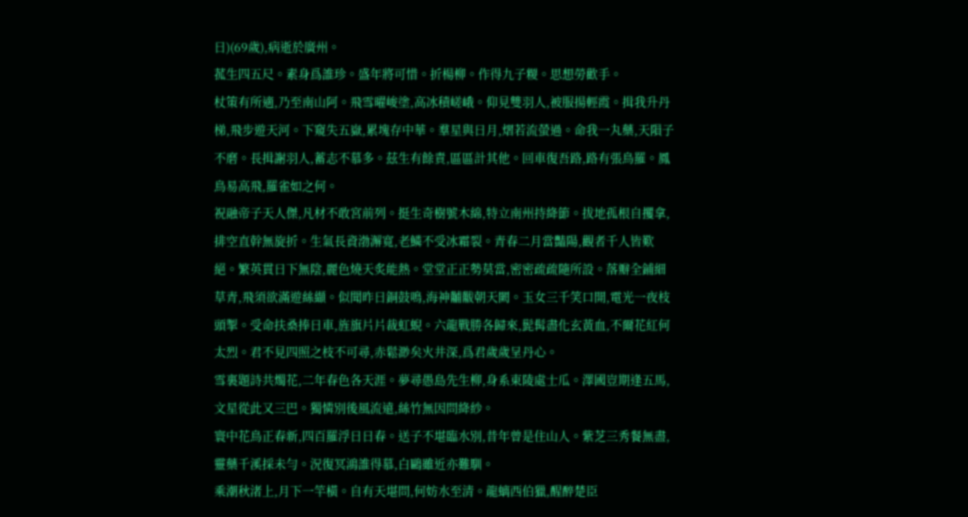日)(69歲),病逝於廣州。
菰生四五尺。素身爲誰珍。盛年將可惜。折楊柳。作得九子糉。思想勞歡手。
杖策有所適,乃至南山阿。飛雪曜峻塗,高冰積嵯峨。仰見雙羽人,被服揚輕霞。揖我升丹梯,飛步遊天河。下窺失五嶽,累塊存中華。羣星與日月,熠若流螢過。命我一丸藥,天隕子不磨。長揖謝羽人,蓄志不慕多。茲生有餘責,區區計其他。回車復吾路,路有張鳥羅。鳳鳥易高飛,羅雀如之何。
祝融帝子天人傑,凡材不敢宮前列。挺生奇樹號木綿,特立南州持絳節。拔地孤根自攫拿,排空直幹無旋折。生氣長資渤澥寬,老鱗不受冰霜裂。青春二月當豔陽,觀者千人皆歎絕。繁英貫日下無陰,麗色燒天炙能熱。堂堂正正勢莫當,密密疏疏隨所設。落瓣全鋪細草青,飛須欲滿遊絲纈。似聞昨日銅鼓鳴,海神黼黻朝天闕。玉女三千笑口開,電光一夜枝頭掣。受命扶桑捧日車,旌旗片片裁虹蜺。六龍戰勝各歸來,髭髯盡化玄黃血,不爾花紅何太烈。君不見四照之枝不可尋,赤鬆渺矣火井深,爲君歲歲呈丹心。
雪裏題詩共燭花,二年春色各天涯。夢尋愚島先生柳,身系東陵處士瓜。澤國豈期逢五馬,文星從此又三巴。獨憐別後風流遠,絲竹無因問絳紗。
寰中花鳥正春新,四百羅浮日日春。送子不堪臨水別,昔年曾是住山人。紫芝三秀餐無盡,靈藥千溪採未勻。況復冥鴻誰得慕,白鷗雖近亦難馴。
乘潮秋渚上,月下一竿橫。自有天堪問,何妨水至清。龍螭西伯獵,醒醉楚臣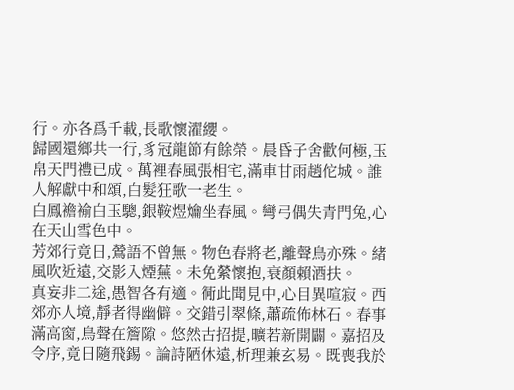行。亦各爲千載,長歌懷濯纓。
歸國還鄉共一行,豸冠龍節有餘榮。晨昏子舍歡何極,玉帛天門禮已成。萬裡春風張相宅,滿車甘雨趙佗城。誰人解獻中和頌,白髮狂歌一老生。
白鳳襜褕白玉驄,銀鞍煜爚坐春風。彎弓偶失青門兔,心在天山雪色中。
芳郊行竟日,鶯語不曾無。物色春將老,離聲鳥亦殊。緒風吹近遠,交影入煙蕪。未免縈懷抱,衰顏賴酒扶。
真妄非二途,愚智各有適。衕此聞見中,心目異喧寂。西郊亦人境,靜者得幽僻。交錯引翠條,蕭疏佈林石。春事滿高窗,鳥聲在簷隙。悠然古招提,曠若新開闢。嘉招及令序,竟日隨飛錫。論詩陋休遠,析理兼玄易。既喪我於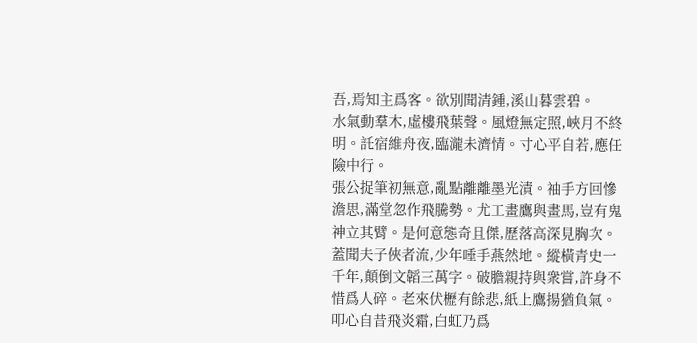吾,焉知主爲客。欲別聞清鍾,溪山暮雲碧。
水氣動羣木,虛樓飛葉聲。風燈無定照,峽月不終明。託宿維舟夜,臨瀧未濟情。寸心平自若,應任險中行。
張公捉筆初無意,亂點離離墨光漬。袖手方回慘澹思,滿堂忽作飛騰勢。尤工畫鷹與畫馬,豈有鬼神立其臂。是何意態奇且傑,歷落高深見胸次。蓋聞夫子俠者流,少年唾手燕然地。縱橫青史一千年,顛倒文韜三萬字。破膽親持與衆嘗,許身不惜爲人碎。老來伏櫪有餘悲,紙上鷹揚猶負氣。叩心自昔飛炎霜,白虹乃爲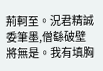荊軻至。況君精誠委筆墨,僧繇破壁將無是。我有填胸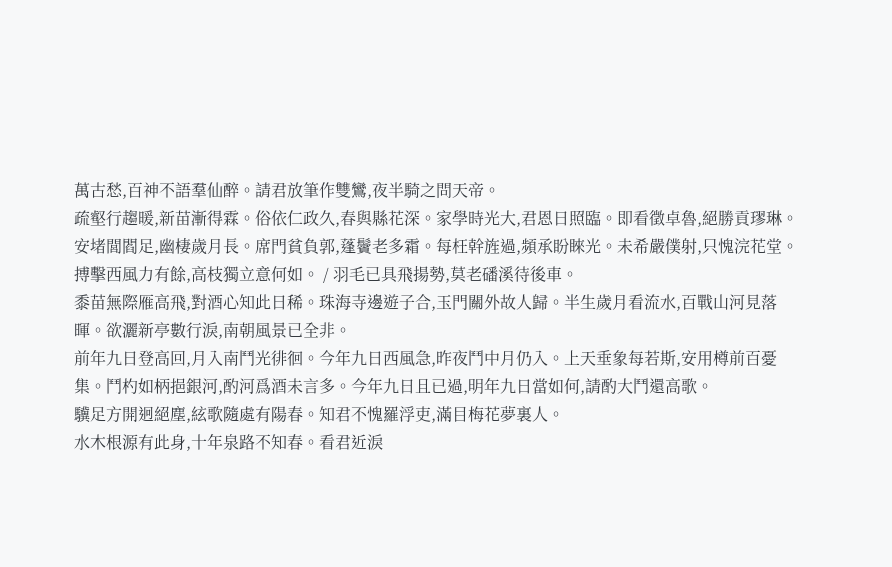萬古愁,百神不語羣仙醉。請君放筆作雙鸞,夜半騎之問天帝。
疏壑行趨暖,新苗漸得霖。俗依仁政久,春與縣花深。家學時光大,君恩日照臨。即看徵卓魯,絕勝貢璆琳。安堵閭閻足,幽棲歲月長。席門貧負郭,蓬鬢老多霜。每枉幹旌過,頻承盼睞光。未希嚴僕射,只愧浣花堂。
搏擊西風力有餘,高枝獨立意何如。 / 羽毛已具飛揚勢,莫老磻溪待後車。
黍苗無際雁高飛,對酒心知此日稀。珠海寺邊遊子合,玉門關外故人歸。半生歲月看流水,百戰山河見落暉。欲灑新亭數行淚,南朝風景已全非。
前年九日登高回,月入南鬥光徘徊。今年九日西風急,昨夜鬥中月仍入。上天垂象每若斯,安用樽前百憂集。鬥杓如柄挹銀河,酌河爲酒未言多。今年九日且已過,明年九日當如何,請酌大鬥還高歌。
驥足方開迥絕塵,絃歌隨處有陽春。知君不愧羅浮吏,滿目梅花夢裏人。
水木根源有此身,十年泉路不知春。看君近淚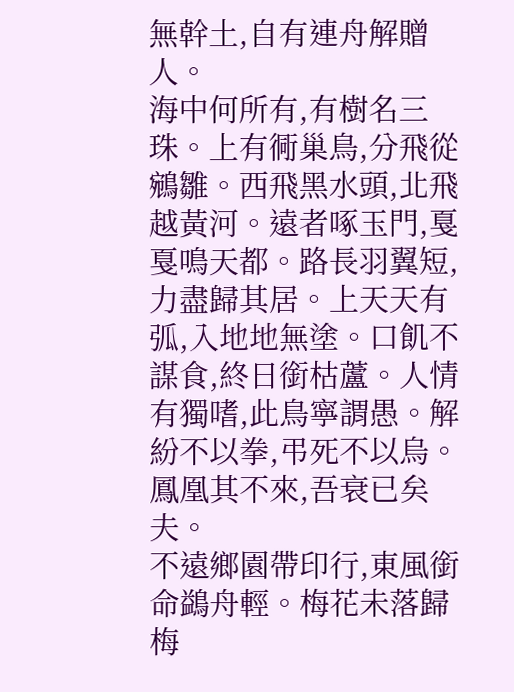無幹土,自有連舟解贈人。
海中何所有,有樹名三珠。上有衕巢鳥,分飛從鵷雛。西飛黑水頭,北飛越黃河。遠者啄玉門,戛戛鳴天都。路長羽翼短,力盡歸其居。上天天有弧,入地地無塗。口飢不謀食,終日銜枯蘆。人情有獨嗜,此鳥寧謂愚。解紛不以拳,弔死不以烏。鳳凰其不來,吾衰已矣夫。
不遠鄉園帶印行,東風銜命鷁舟輕。梅花未落歸梅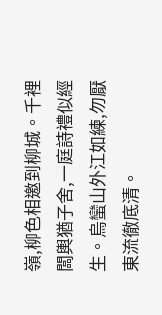嶺,柳色相邀到柳城。千裡闆輿猶子舍,一庭詩禮似經生。烏蠻山外江如練,勿厭東流徹底清。